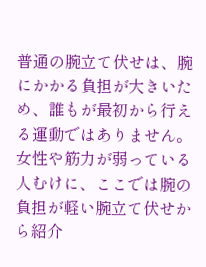普通の腕立て伏せは、腕にかかる負担が大きいため、誰もが最初から行える運動ではありません。女性や筋力が弱っている人むけに、ここでは腕の負担が軽い腕立て伏せから紹介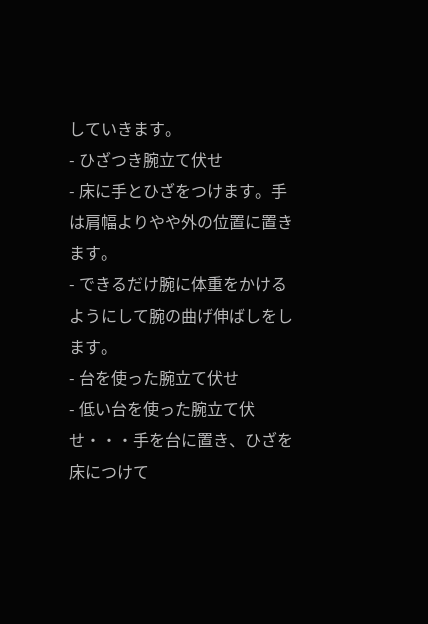していきます。
- ひざつき腕立て伏せ
- 床に手とひざをつけます。手は肩幅よりやや外の位置に置きます。
- できるだけ腕に体重をかけるようにして腕の曲げ伸ばしをします。
- 台を使った腕立て伏せ
- 低い台を使った腕立て伏せ・・・手を台に置き、ひざを床につけて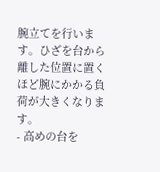腕立てを行います。ひざを台から離した位置に置くほど腕にかかる負荷が大きくなります。
- 高めの台を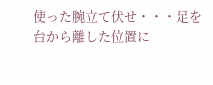使った腕立て伏せ・・・足を台から離した位置に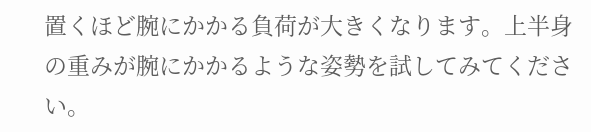置くほど腕にかかる負荷が大きくなります。上半身の重みが腕にかかるような姿勢を試してみてください。